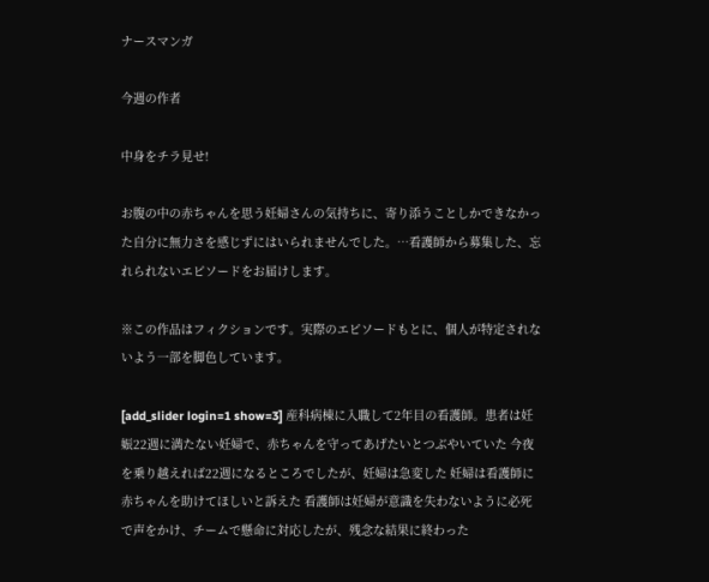ナースマンガ

今週の作者

中身をチラ見せ!

お腹の中の赤ちゃんを思う妊婦さんの気持ちに、寄り添うことしかできなかった自分に無力さを感じずにはいられませんでした。…看護師から募集した、忘れられないエピソードをお届けします。

※この作品はフィクションです。実際のエピソードもとに、個人が特定されないよう一部を脚色しています。

[add_slider login=1 show=3] 産科病棟に入職して2年目の看護師。患者は妊娠22週に満たない妊婦で、赤ちゃんを守ってあげたいとつぶやいていた 今夜を乗り越えれば22週になるところでしたが、妊婦は急変した 妊婦は看護師に赤ちゃんを助けてほしいと訴えた 看護師は妊婦が意識を失わないように必死で声をかけ、チームで懸命に対応したが、残念な結果に終わった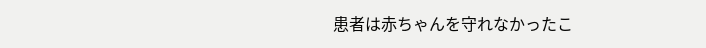患者は赤ちゃんを守れなかったこ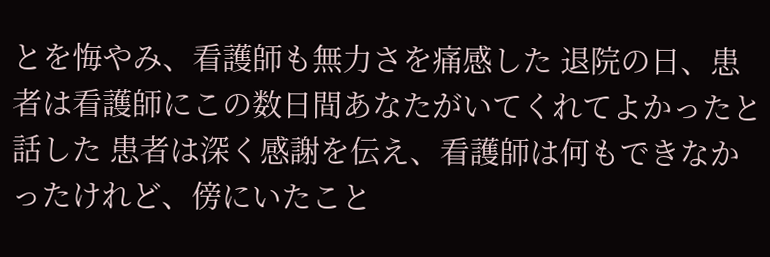とを悔やみ、看護師も無力さを痛感した 退院の日、患者は看護師にこの数日間あなたがいてくれてよかったと話した 患者は深く感謝を伝え、看護師は何もできなかったけれど、傍にいたこと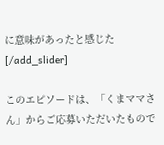に意味があったと感じた [/add_slider]

このエピソードは、「くまママさん」からご応募いただいたもので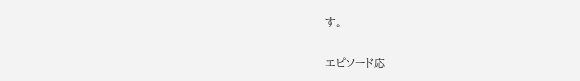す。

エピソード応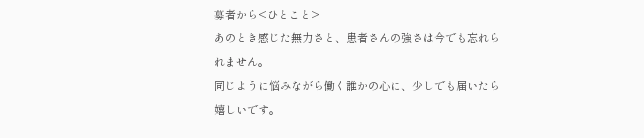募者から<ひとこと>
あのとき感じた無力さと、患者さんの強さは今でも忘れられません。
同じように悩みながら働く誰かの心に、少しでも届いたら嬉しいです。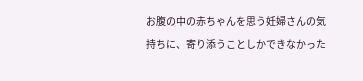お腹の中の赤ちゃんを思う妊婦さんの気持ちに、寄り添うことしかできなかった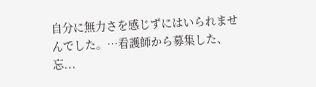自分に無力さを感じずにはいられませんでした。…看護師から募集した、忘...